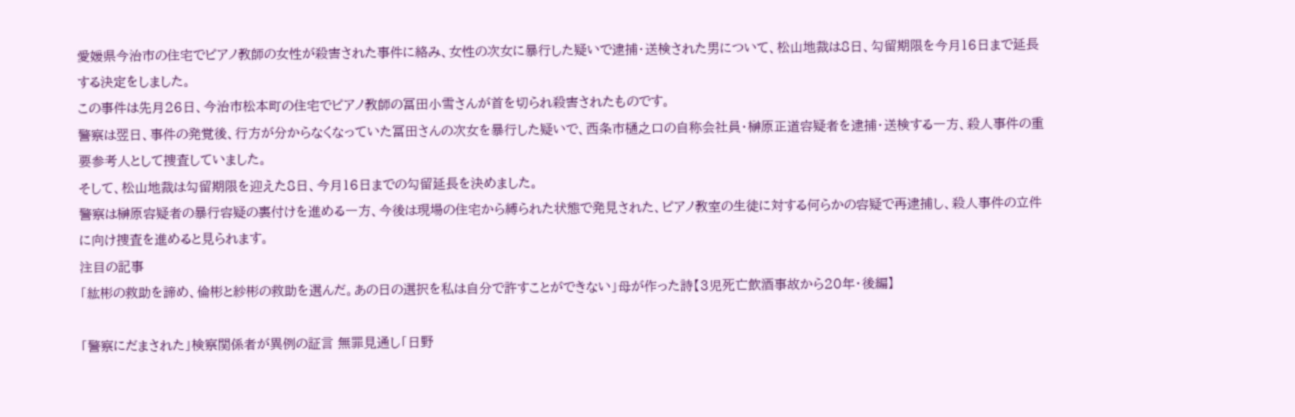愛媛県今治市の住宅でピアノ教師の女性が殺害された事件に絡み、女性の次女に暴行した疑いで逮捕・送検された男について、松山地裁は8日、勾留期限を今月16日まで延長する決定をしました。
この事件は先月26日、今治市松本町の住宅でピアノ教師の冨田小雪さんが首を切られ殺害されたものです。
警察は翌日、事件の発覚後、行方が分からなくなっていた冨田さんの次女を暴行した疑いで、西条市樋之口の自称会社員・榊原正道容疑者を逮捕・送検する一方、殺人事件の重要参考人として捜査していました。
そして、松山地裁は勾留期限を迎えた8日、今月16日までの勾留延長を決めました。
警察は榊原容疑者の暴行容疑の裏付けを進める一方、今後は現場の住宅から縛られた状態で発見された、ピアノ教室の生徒に対する何らかの容疑で再逮捕し、殺人事件の立件に向け捜査を進めると見られます。
注目の記事
「紘彬の救助を諦め、倫彬と紗彬の救助を選んだ。あの日の選択を私は自分で許すことができない」母が作った詩【3児死亡飲酒事故から20年・後編】

「警察にだまされた」検察関係者が異例の証言 無罪見通し「日野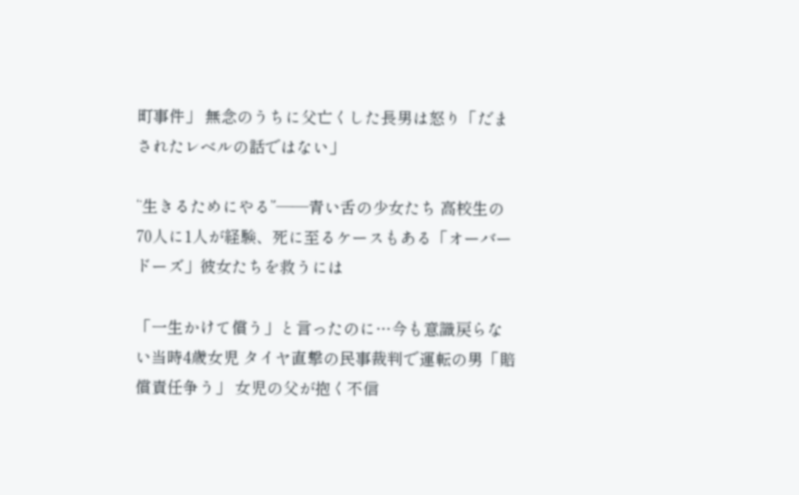町事件」 無念のうちに父亡くした長男は怒り「だまされたレベルの話ではない」

“生きるためにやる”――青い舌の少女たち 高校生の70人に1人が経験、死に至るケースもある「オーバードーズ」彼女たちを救うには

「一生かけて償う」と言ったのに…今も意識戻らない当時4歳女児 タイヤ直撃の民事裁判で運転の男「賠償責任争う」 女児の父が抱く不信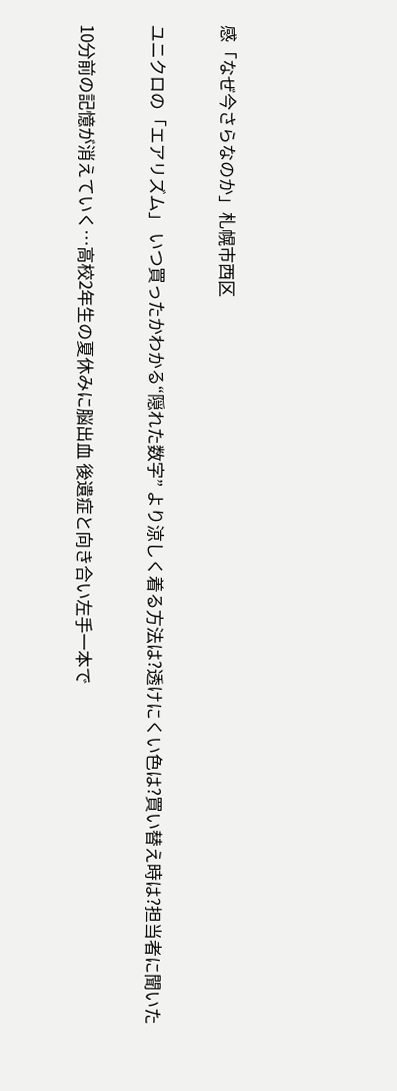感「なぜ今さらなのか」札幌市西区

ユニクロの「エアリズム」 いつ買ったかわかる“隠れた数字” より涼しく着る方法は?透けにくい色は?買い替え時は?担当者に聞いた

10分前の記憶が消えていく…高校2年生の夏休みに脳出血 後遺症と向き合い左手一本で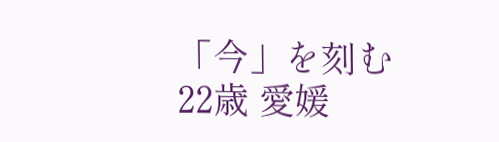「今」を刻む22歳 愛媛